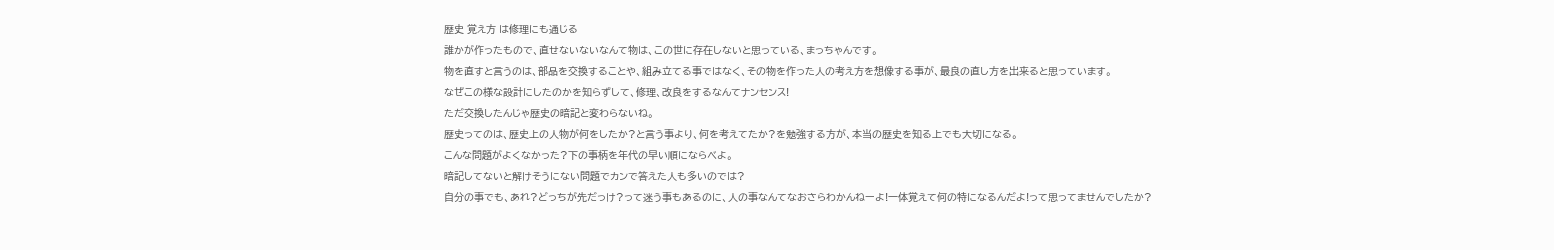歴史 覚え方 は修理にも通じる
誰かが作ったもので、直せないないなんて物は、この世に存在しないと思っている、まっちゃんです。
物を直すと言うのは、部品を交換することや、組み立てる事ではなく、その物を作った人の考え方を想像する事が、最良の直し方を出来ると思っています。
なぜこの様な設計にしたのかを知らずして、修理、改良をするなんてナンセンス!
ただ交換したんじゃ歴史の暗記と変わらないね。
歴史ってのは、歴史上の人物が何をしたか?と言う事より、何を考えてたか?を勉強する方が、本当の歴史を知る上でも大切になる。
こんな問題がよくなかった?下の事柄を年代の早い順にならべよ。
暗記してないと解けそうにない問題でカンで答えた人も多いのでは?
自分の事でも、あれ?どっちが先だっけ?って迷う事もあるのに、人の事なんてなおさらわかんねーよ!一体覚えて何の特になるんだよ!って思ってませんでしたか?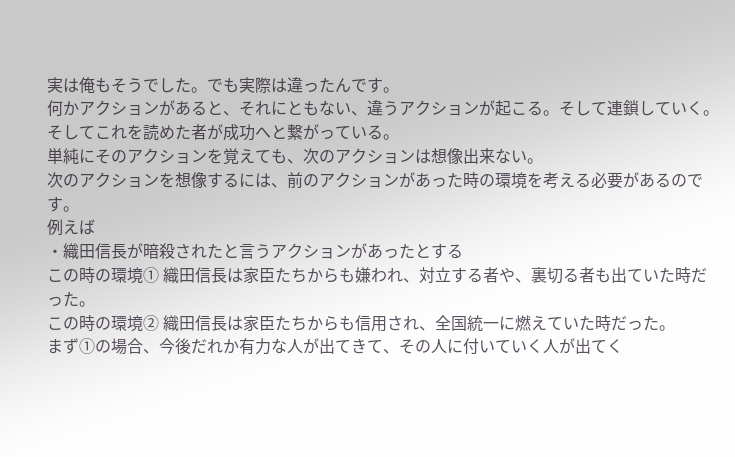実は俺もそうでした。でも実際は違ったんです。
何かアクションがあると、それにともない、違うアクションが起こる。そして連鎖していく。そしてこれを読めた者が成功へと繋がっている。
単純にそのアクションを覚えても、次のアクションは想像出来ない。
次のアクションを想像するには、前のアクションがあった時の環境を考える必要があるのです。
例えば
・織田信長が暗殺されたと言うアクションがあったとする
この時の環境① 織田信長は家臣たちからも嫌われ、対立する者や、裏切る者も出ていた時だった。
この時の環境② 織田信長は家臣たちからも信用され、全国統一に燃えていた時だった。
まず①の場合、今後だれか有力な人が出てきて、その人に付いていく人が出てく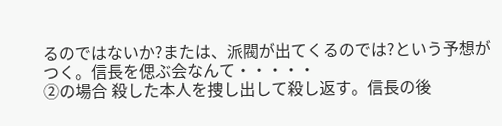るのではないか?または、派閥が出てくるのでは?という予想がつく。信長を偲ぶ会なんて・・・・・
②の場合 殺した本人を捜し出して殺し返す。信長の後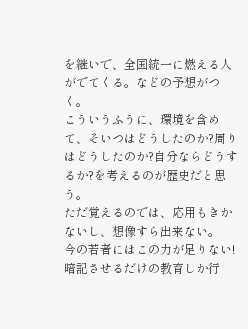を継いで、全国統一に燃える人がでてくる。などの予想がつく。
こういうふうに、環境を含めて、そいつはどうしたのか?周りはどうしたのか?自分ならどうするか?を考えるのが歴史だと思う。
ただ覚えるのでは、応用もきかないし、想像すら出来ない。
今の若者にはこの力が足りない!暗記させるだけの教育しか行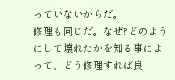っていないからだ。
修理も同じだ。なぜ?どのようにして壊れたかを知る事によって、どう修理すれば良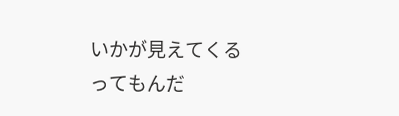いかが見えてくるってもんだ